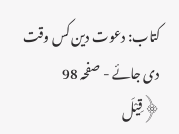کتاب: دعوت دین کس وقت دی جائے - صفحہ 98
﴿قِیْلَ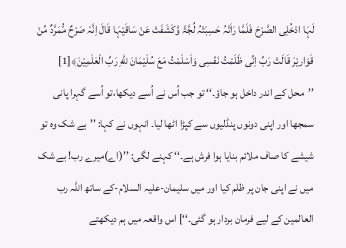لَہَا ادْخُلِی الصَّرْحَ فَلَمَّا رَاَتْہُ حَسِبَتْہُ لُجَّۃً وَّکَشَفَتْ عَنْ سَاقَیْہَا قَالَ اِنَّہٗ صَرْحٌ مُّمَرَّدٌ مِّنْ قَوَاریْرَ قَالَتْ رَبِّ اِنِّی ظَلَمْتُ نَفْسِی وَاَسْلَمْتُ مَعَ سُلَیْمَانَ للّٰهِ رَبِّ الْعٰلَمِیْنَ﴾[1] ’’محل کے اندر داخل ہو جاؤ۔‘‘ تو جب اُس نے اُسے دیکھا،تو اُسے گہرا پانی سمجھا اور اپنی دونوں پنڈلیوں سے کپڑا اٹھا لیا۔ انہوں نے کہا: ’’بے شک وہ تو شیشے کا صاف ملائم بنایا ہوا فرش ہے۔‘‘ کہنے لگی: ’’(اے)میرے رب! بے شک میں نے اپنی جان پر ظلم کیا اور میں سلیمان-علیہ السلام-کے ساتھ اللہ رب العالمین کے لیے فرمان بردار ہو گئی۔‘‘] اس واقعہ میں ہم دیکھتے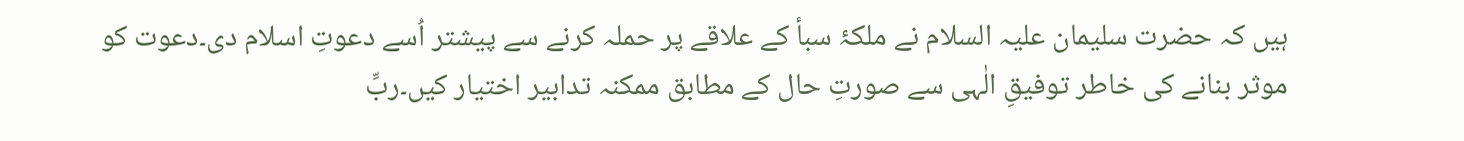ہیں کہ حضرت سلیمان علیہ السلام نے ملکۂ سبأ کے علاقے پر حملہ کرنے سے پیشتر اُسے دعوتِ اسلام دی۔دعوت کو موثر بنانے کی خاطر توفیقِ الٰہی سے صورتِ حال کے مطابق ممکنہ تدابیر اختیار کیں۔ربِّ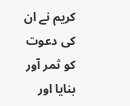کریم نے ان کی دعوت کو ثمر آور بنایا اور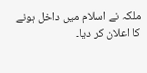ملکہ نے اسلام میں داخل ہونے کا اعلان کر دیا۔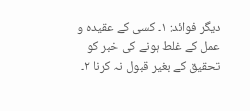دیگر فوائد: ۱۔ کسی کے عقیدہ و عمل کے غلط ہونے کی خبر کو تحقیق کے بغیر قبول نہ کرنا ۲۔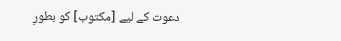دعوت کے لیے [مکتوب] کو بطورِ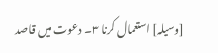[وسیلہ] استعمال کرنا ۳۔ دعوت میں قاصد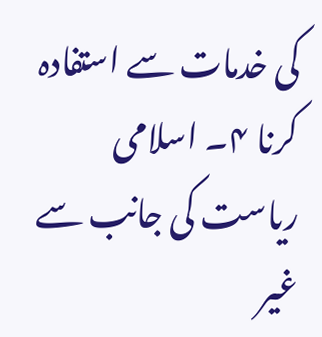کی خدمات سے استفادہ کرنا ۴۔ اسلامی ریاست کی جانب سے غیر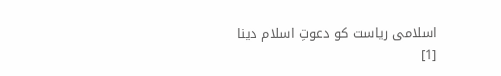اسلامی ریاست کو دعوتِ اسلام دینا
[1]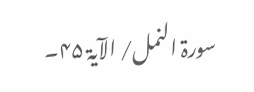سورۃ النمل/ الآیۃ ۴۵۔